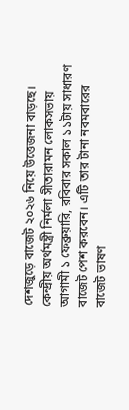দেশজুড়ে বাজেট ২০২৬ নিয়ে উত্তেজনা বাড়ছে। কেন্দ্রীয় অর্থমন্ত্রী নির্মলা সীতারামন লোকসভায় আগামী ১ ফেব্রুয়ারি, রবিবার সকাল ১১টায় সাধারণ বাজেট পেশ করবেন। এটি তার টানা নবমবারের বাজেট ভাষণ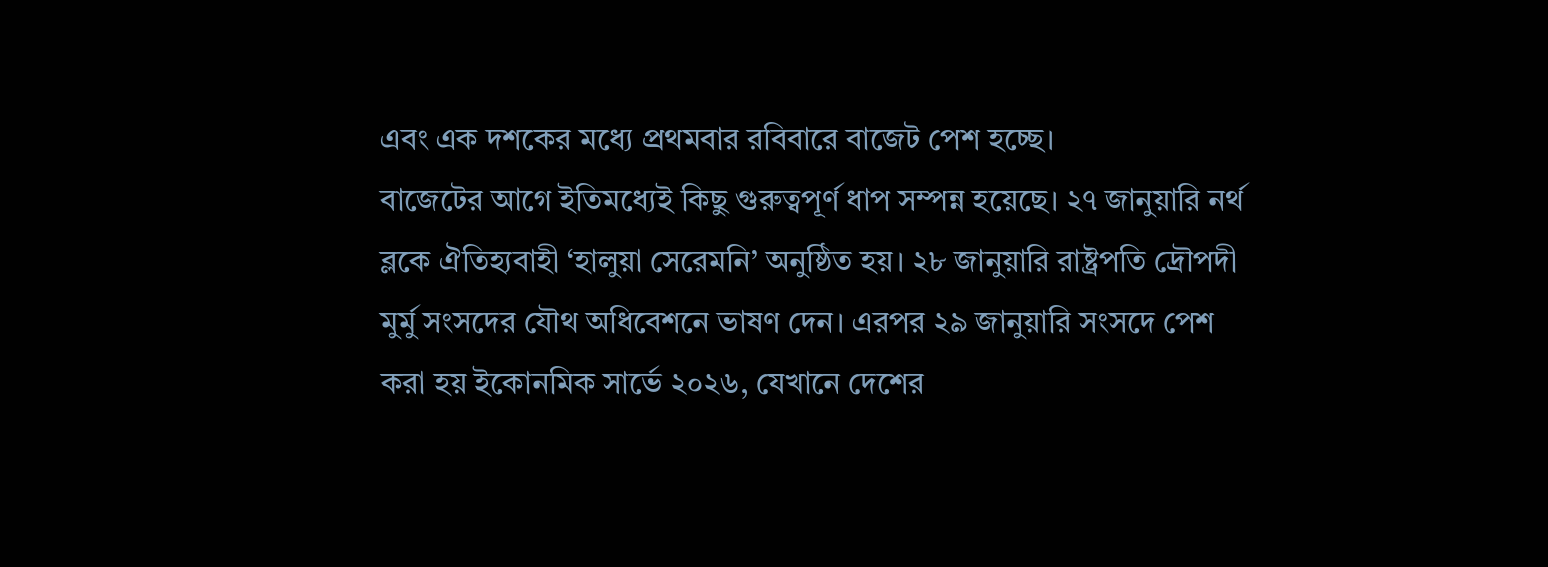এবং এক দশকের মধ্যে প্রথমবার রবিবারে বাজেট পেশ হচ্ছে।
বাজেটের আগে ইতিমধ্যেই কিছু গুরুত্বপূর্ণ ধাপ সম্পন্ন হয়েছে। ২৭ জানুয়ারি নর্থ ব্লকে ঐতিহ্যবাহী ‘হালুয়া সেরেমনি’ অনুষ্ঠিত হয়। ২৮ জানুয়ারি রাষ্ট্রপতি দ্রৌপদী মুর্মু সংসদের যৌথ অধিবেশনে ভাষণ দেন। এরপর ২৯ জানুয়ারি সংসদে পেশ করা হয় ইকোনমিক সার্ভে ২০২৬, যেখানে দেশের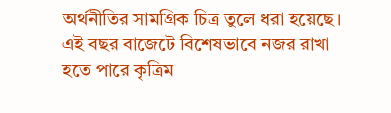অর্থনীতির সামগ্রিক চিত্র তুলে ধরা হয়েছে।
এই বছর বাজেটে বিশেষভাবে নজর রাখা হতে পারে কৃত্রিম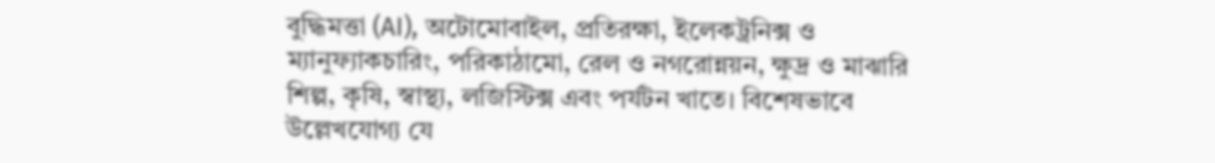বুদ্ধিমত্তা (AI), অটোমোবাইল, প্রতিরক্ষা, ইলেকট্রনিক্স ও ম্যানুফ্যাকচারিং, পরিকাঠামো, রেল ও নগরোন্নয়ন, ক্ষুদ্র ও মাঝারি শিল্প, কৃষি, স্বাস্থ্য, লজিস্টিক্স এবং পর্যটন খাতে। বিশেষভাবে উল্লেখযোগ্য যে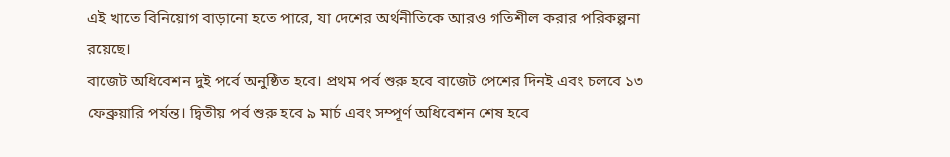এই খাতে বিনিয়োগ বাড়ানো হতে পারে, যা দেশের অর্থনীতিকে আরও গতিশীল করার পরিকল্পনা রয়েছে।
বাজেট অধিবেশন দুই পর্বে অনুষ্ঠিত হবে। প্রথম পর্ব শুরু হবে বাজেট পেশের দিনই এবং চলবে ১৩ ফেব্রুয়ারি পর্যন্ত। দ্বিতীয় পর্ব শুরু হবে ৯ মার্চ এবং সম্পূর্ণ অধিবেশন শেষ হবে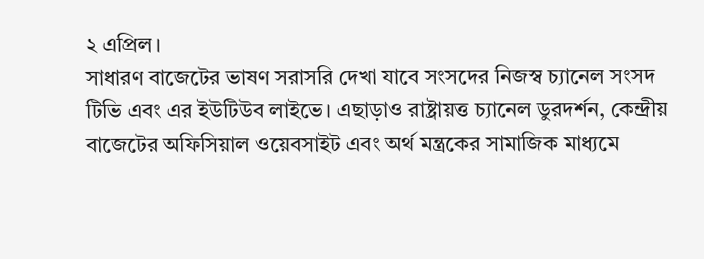২ এপ্রিল।
সাধারণ বাজেটের ভাষণ সরাসরি দেখা যাবে সংসদের নিজস্ব চ্যানেল সংসদ টিভি এবং এর ইউটিউব লাইভে। এছাড়াও রাষ্ট্রায়ত্ত চ্যানেল ডুরদর্শন, কেন্দ্রীয় বাজেটের অফিসিয়াল ওয়েবসাইট এবং অর্থ মন্ত্রকের সামাজিক মাধ্যমে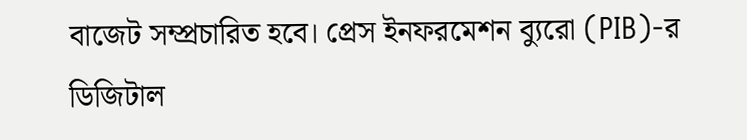বাজেট সম্প্রচারিত হবে। প্রেস ইনফরমেশন ব্যুরো (PIB)-র ডিজিটাল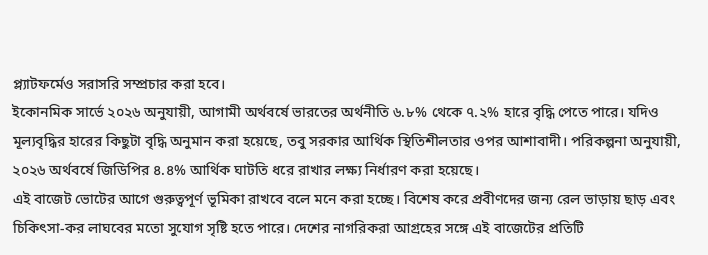প্ল্যাটফর্মেও সরাসরি সম্প্রচার করা হবে।
ইকোনমিক সার্ভে ২০২৬ অনুযায়ী, আগামী অর্থবর্ষে ভারতের অর্থনীতি ৬.৮% থেকে ৭.২% হারে বৃদ্ধি পেতে পারে। যদিও মূল্যবৃদ্ধির হারের কিছুটা বৃদ্ধি অনুমান করা হয়েছে, তবু সরকার আর্থিক স্থিতিশীলতার ওপর আশাবাদী। পরিকল্পনা অনুযায়ী, ২০২৬ অর্থবর্ষে জিডিপির ৪.৪% আর্থিক ঘাটতি ধরে রাখার লক্ষ্য নির্ধারণ করা হয়েছে।
এই বাজেট ভোটের আগে গুরুত্বপূর্ণ ভূমিকা রাখবে বলে মনে করা হচ্ছে। বিশেষ করে প্রবীণদের জন্য রেল ভাড়ায় ছাড় এবং চিকিৎসা-কর লাঘবের মতো সুযোগ সৃষ্টি হতে পারে। দেশের নাগরিকরা আগ্রহের সঙ্গে এই বাজেটের প্রতিটি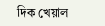দিক খেয়াল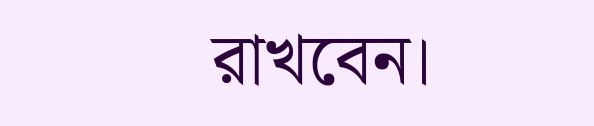রাখবেন।